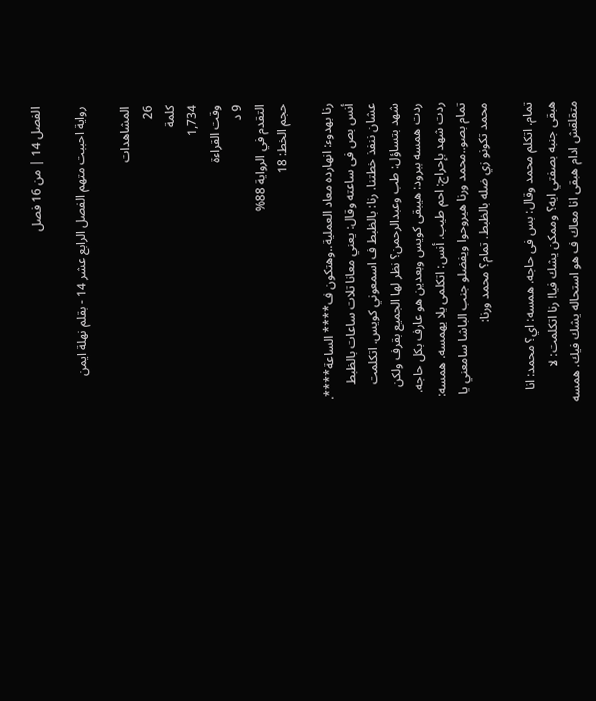الفصل 14 | من 16 فصل

رواية احببت متهم الفصل الرابع عشر 14 - بقلم نهلة ايمن

المشاهدات
26
كلمة
1,734
وقت القراءة
9 د
التقدم في الرواية 88%
حجم الخط: 18

رنا بهدوء: انهارده معاد العملية..وهتكون ف**** الساعة****. أنس بص فى ساعته وقال: يعني معانا تلات ساعات بالظبط عشان ننفذ خطتنا. رنا: بالظبط ف اسمعوني كويس. اتكلمت شهد بتساؤل: طب وعبدالرحمن؟ نظر لها الجميع بقرف ولكن ردت همسه ببرود: هيبقى كويس وبعدين هو عارف بكل حاجه. ردت شهد بإحراج: احم طيب. أنس: اتكلمى يلا يهمسه. همسه: تمام بصو..محمد ورنا هيروحوا ويفضلو جنب الباشا سامعني يا محمد تكونو زي ضله بالظبط. تمام؟ محمد ورنا:

تمام. اتكلم محمد وقال: بس فى حاجه. همسه: اي؟ محمد: انا هبقى جنبه بصفتي ايه؟ وممكن يشك فيا! رنا اتكلمت: لا متقلقش ادام هبقى انا معاك ف هو استحاله يشك فيك. همسه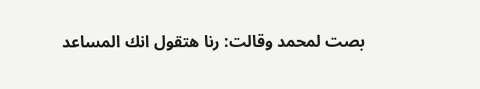بصت لمحمد وقالت: رنا هتقول انك المساعد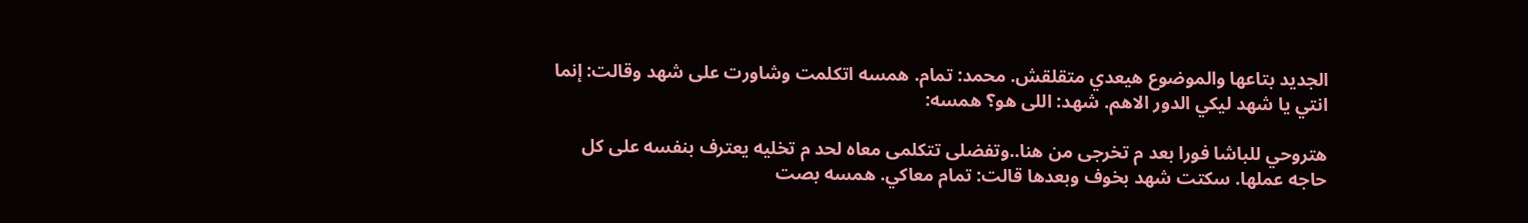الجديد بتاعها والموضوع هيعدي متقلقش. محمد: تمام. همسه اتكلمت وشاورت على شهد وقالت: إنما انتي يا شهد ليكي الدور الاهم. شهد: اللى هو؟ همسه:

هتروحي للباشا فورا بعد م تخرجى من هنا..وتفضلى تتكلمى معاه لحد م تخليه يعترف بنفسه على كل حاجه عملها. سكتت شهد بخوف وبعدها قالت: تمام معاكي. همسه بصت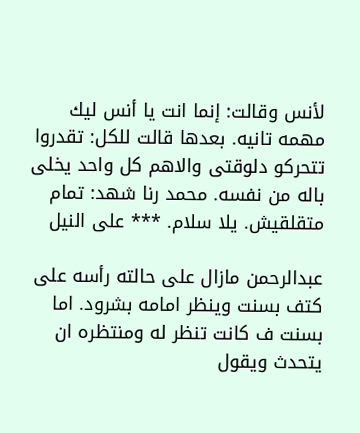لأنس وقالت: إنما انت يا أنس ليك مهمه تانيه. بعدها قالت للكل: تقدروا تتحركو دلوقتى والاهم كل واحد يخلى باله من نفسه. محمد رنا شهد: تمام متقلقيش. يلا سلام. *** على النيل

عبدالرحمن مازال على حالته رأسه على كتف بسنت وينظر امامه بشرود. اما بسنت ف كانت تنظر له ومنتظره ان يتحدث ويقول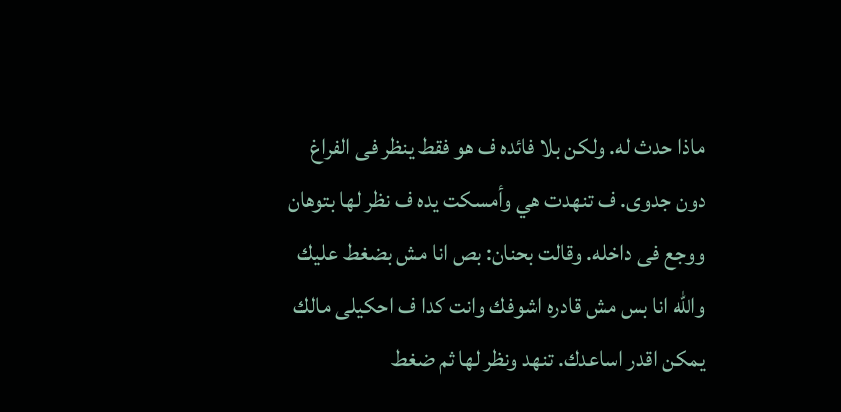ماذا حدث له. ولكن بلا فائده ف هو فقط ينظر فى الفراغ دون جدوى. ف تنهدت هي وأمسكت يده ف نظر لها بتوهان ووجع فى داخله. وقالت بحنان: بص انا مش بضغط عليك والله انا بس مش قادره اشوفك وانت كدا ف احكيلى مالك يمكن اقدر اساعدك. تنهد ونظر لها ثم ضغط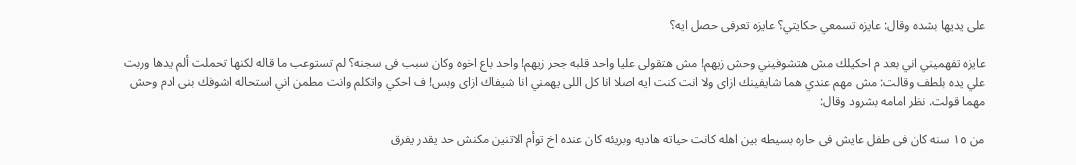على يديها بشده وقال: عايزه تسمعي حكايتي؟ عايزه تعرفى حصل ايه؟

عايزه تفهميني اني بعد م احكيلك مش هتشوفيني وحش زيهم! مش هتقولى عليا واحد قلبه جحر زيهم! واحد باع اخوه وكان سبب فى سجنه؟ لم تستوعب ما قاله لكنها تحملت ألم يدها وربت علي يده بلطف وقالت: مش مهم عندي هما شايفينك ازاى ولا انت كنت ايه اصلا انا كل اللى يهمني انا شيفاك ازاى وبس! ف احكي واتكلم وانت مطمن اني استحاله اشوفك بنى ادم وحش مهما قولت. نظر امامه بشرود وقال:

من ١٥ سنه كان فى طفل عايش فى حاره بسيطه بين اهله كانت حياته هاديه وبريئه كان عنده اخ توأم الاتنين مكنش حد يقدر يفرق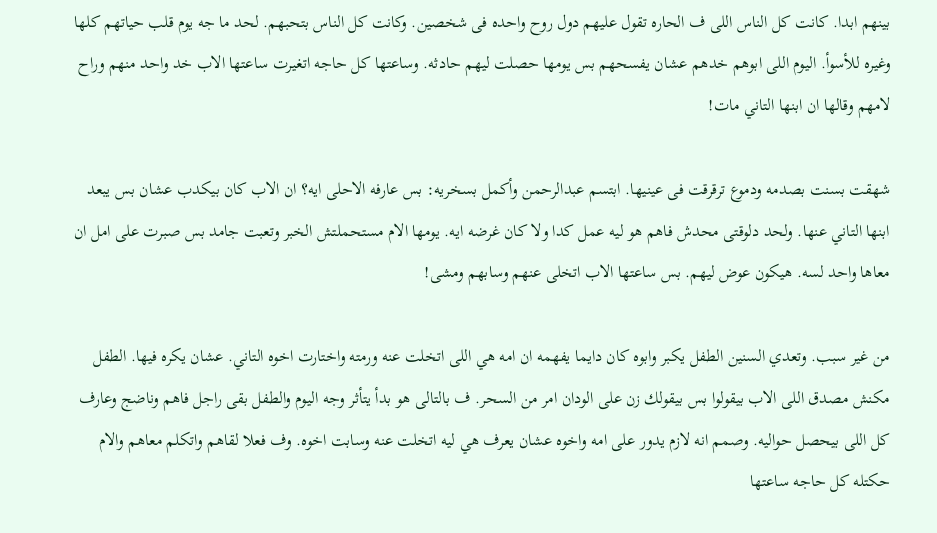بينهم ابدا. كانت كل الناس اللى ف الحاره تقول عليهم دول روح واحده فى شخصين. وكانت كل الناس بتحبهم. لحد ما جه يوم قلب حياتهم كلها وغيره للأسوأ. اليوم اللى ابوهم خدهم عشان يفسحهم بس يومها حصلت ليهم حادثه. وساعتها كل حاجه اتغيرت ساعتها الاب خد واحد منهم وراح لامهم وقالها ان ابنها التاني مات!

شهقت بسنت بصدمه ودموع ترقرقت فى عينيها. ابتسم عبدالرحمن وأكمل بسخريه: بس عارفه الاحلى ايه؟ ان الاب كان بيكدب عشان بس يبعد ابنها التاني عنها. ولحد دلوقتى محدش فاهم هو ليه عمل كدا ولا كان غرضه ايه. يومها الام مستحملتش الخبر وتعبت جامد بس صبرت على امل ان معاها واحد لسه. هيكون عوض ليهم. بس ساعتها الاب اتخلى عنهم وسابهم ومشى!

من غير سبب. وتعدي السنين الطفل يكبر وابوه كان دايما يفهمه ان امه هي اللى اتخلت عنه ورمته واختارت اخوه التاني. عشان يكره فيها. الطفل مكنش مصدق اللى الاب بيقولوا بس بيقولك زن على الودان امر من السحر. ف بالتالى هو بدأ يتأثر وجه اليوم والطفل بقى راجل فاهم وناضج وعارف كل اللى بيحصل حواليه. وصمم انه لازم يدور على امه واخوه عشان يعرف هي ليه اتخلت عنه وسابت اخوه. وف فعلا لقاهم واتكلم معاهم والام حكتله كل حاجه ساعتها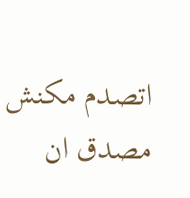اتصدم مكنش مصدق ان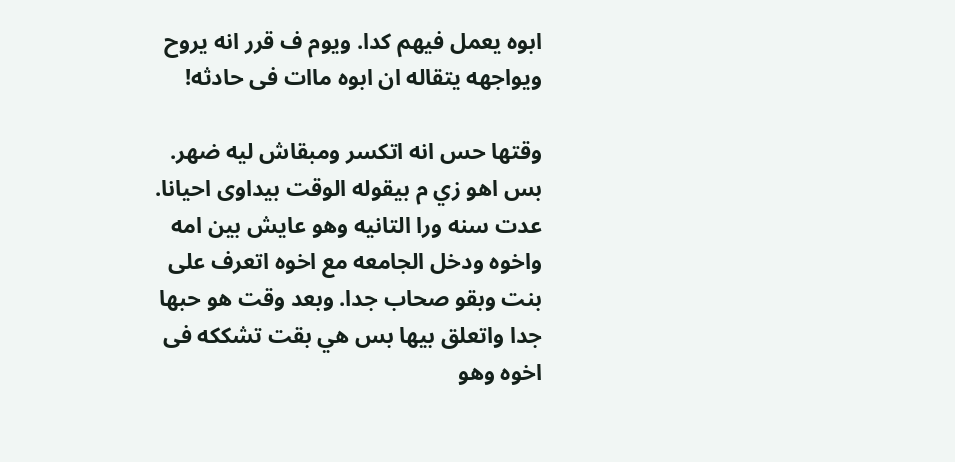ابوه يعمل فيهم كدا. ويوم ف قرر انه يروح ويواجهه يتقاله ان ابوه ماات فى حادثه!

وقتها حس انه اتكسر ومبقاش ليه ضهر. بس اهو زي م بيقوله الوقت بيداوى احيانا. عدت سنه ورا التانيه وهو عايش بين امه واخوه ودخل الجامعه مع اخوه اتعرف على بنت وبقو صحاب جدا. وبعد وقت هو حبها جدا واتعلق بيها بس هي بقت تشككه فى اخوه وهو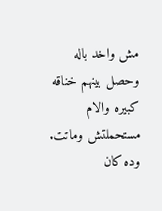مش واخد باله وحصل بينهم خناقه كبيره والام مستحملتش وماتت. وده كان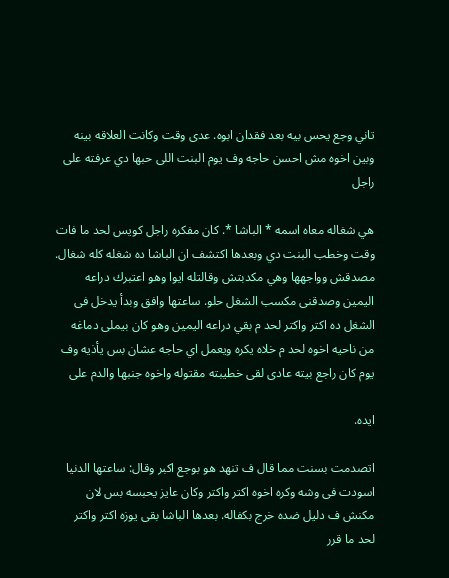تاني وجع يحس بيه بعد فقدان ابوه. عدى وقت وكانت العلاقه بينه وبين اخوه مش احسن حاجه وف يوم البنت اللى حبها دي عرفته على راجل

هي شغاله معاه اسمه * الباشا *. كان مفكره راجل كويس لحد ما فات وقت وخطب البنت دي وبعدها اكتشف ان الباشا ده شغله كله شغال. مصدقش وواجهها وهي مكدبتش وقالتله ايوا وهو اعتبرك دراعه اليمين وصدقنى مكسب الشغل حلو. ساعتها وافق وبدأ يدخل فى الشغل ده اكتر واكتر لحد م بقي دراعه اليمين وهو كان بيملى دماغه من ناحيه اخوه لحد م خلاه يكره ويعمل اي حاجه عشان بس يأذيه وف يوم كان راجع بيته عادى لقى خطيبته مقتوله واخوه جنبها والدم على

ايده.

اتصدمت بسنت مما قال ف تنهد هو بوجع اكبر وقال: ساعتها الدنيا اسودت فى وشه وكره اخوه اكتر واكتر وكان عايز يحبسه بس لان مكنش ف دليل ضده خرج بكفاله. بعدها الباشا بقى يوزه اكتر واكتر لحد ما قرر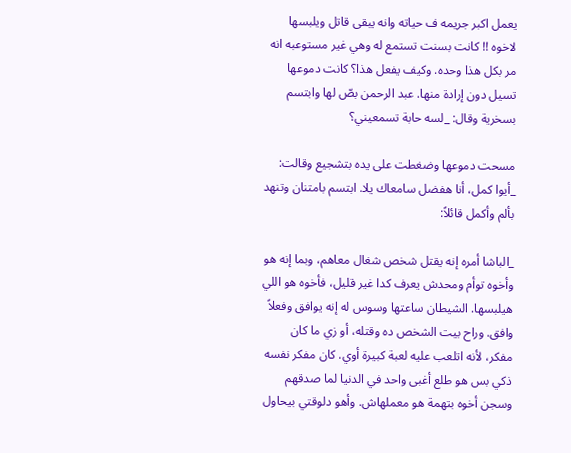يعمل اكبر جريمه ف حياته وانه يبقى قاتل ويلبسها لاخوه !! كانت بسنت تستمع له وهي غير مستوعبه انه مر بكل هذا وحده. وكيف يفعل هذا؟ كانت دموعها تسيل دون إرادة منها. عبد الرحمن بصّ لها وابتسم بسخرية وقال: _لسه حابة تسمعيني؟

مسحت دموعها وضغطت على يده بتشجيع وقالت: _أيوا كمل، أنا هفضل سامعاك يلا. ابتسم بامتنان وتنهد بألم وأكمل قائلاً:

_الباشا أمره إنه يقتل شخص شغال معاهم، وبما إنه هو وأخوه توأم ومحدش يعرف كدا غير قليل، فأخوه هو اللي هيلبسها. الشيطان ساعتها وسوس له إنه يوافق وفعلاً وافق. وراح بيت الشخص ده وقتله، أو زي ما كان مفكر، لأنه اتلعب عليه لعبة كبيرة أوي. كان مفكر نفسه ذكي بس هو طلع أغبى واحد في الدنيا لما صدقهم وسجن أخوه بتهمة هو معملهاش. وأهو دلوقتي بيحاول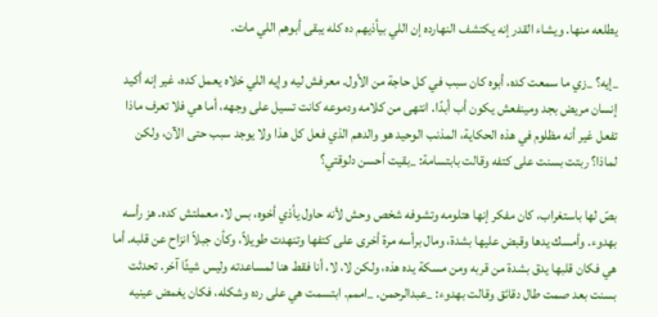يطلعه منها. ويشاء القدر إنه يكتشف النهارده إن اللي بيأذيهم ده كله يبقى أبوهم اللي مات.

_إيه؟ _زي ما سمعت كده، أبوه كان سبب في كل حاجة من الأول. معرفش ليه وإيه اللي خلاه يعمل كده، غير إنه أكيد إنسان مريض بجد ومينفعش يكون أب أبدًا. انتهى من كلامه ودموعه كانت تسيل على وجهه، أما هي فلا تعرف ماذا تفعل غير أنه مظلوم في هذه الحكاية، المذنب الوحيد هو والدهم الذي فعل كل هذا ولا يوجد سبب حتى الآن، ولكن لماذا؟ ربتت بسنت على كتفه وقالت بابتسامة: _بقيت أحسن دلوقتي؟

بصّ لها باستغراب، كان مفكر إنها هتلومه وتشوفه شخص وحش لأنه حاول يأذي أخوه، بس لا، معملتش كده. هز رأسه بهدوء. وأمسك يدها وقبض عليها بشدة، ومال برأسه مرة أخرى على كتفها وتنهدت طويلاً، وكأن جبلاً انزاح عن قلبه. أما هي فكان قلبها يدق بشدة من قربه ومن مسكة يده هذه، ولكن لا، لا، أنا فقط هنا لمساعدته وليس شيئًا آخر. تحدثت بسنت بعد صمت طال دقائق وقالت بهدوء: _عبدالرحمن. _اممم. ابتسمت هي على رده وشكله، فكان يغمض عينيه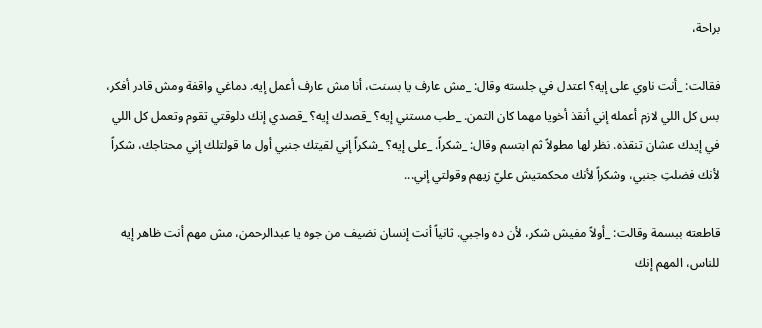براحة،

فقالت: _أنت ناوي على إيه؟ اعتدل في جلسته وقال: _مش عارف يا بسنت، أنا مش عارف أعمل إيه. دماغي واقفة ومش قادر أفكر، بس كل اللي لازم أعمله إني أنقذ أخويا مهما كان التمن. _طب مستني إيه؟ _قصدك إيه؟ _قصدي إنك دلوقتي تقوم وتعمل كل اللي في إيدك عشان تنقذه. نظر لها مطولاً ثم ابتسم وقال: _شكراً. _على إيه؟ _شكراً إني لقيتك جنبي أول ما قولتلك إني محتاجك، شكراً لأنك فضلتِ جنبي، وشكراً لأنك محكمتيش عليّ زيهم وقولتي إني...

قاطعته ببسمة وقالت: _أولاً مفيش شكر، لأن ده واجبي. ثانياً أنت إنسان نضيف من جوه يا عبدالرحمن، مش مهم أنت ظاهر إيه للناس، المهم إنك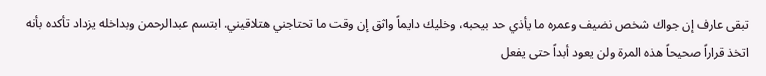تبقى عارف إن جواك شخص نضيف وعمره ما يأذي حد بيحبه، وخليك دايماً واثق إن وقت ما تحتاجني هتلاقيني. ابتسم عبدالرحمن وبداخله يزداد تأكده بأنه اتخذ قراراً صحيحاً هذه المرة ولن يعود أبداً حتى يفعل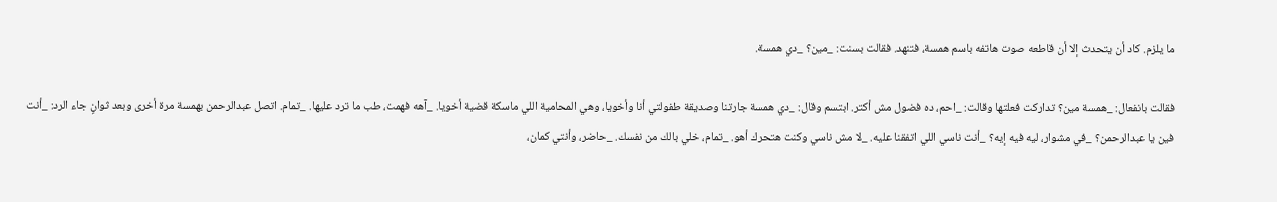ما يلزم. كاد أن يتحدث إلا أن قاطعه صوت هاتفه باسم همسة، فتنهد. فقالت بسنت: _مين؟ _دي همسة.

فقالت بانفعال: _همسة مين؟ تداركت فعلتها وقالت: _احم، ده فضول مش أكتر. ابتسم وقال: _دي همسة جارتنا وصديقة طفولتي أنا وأخويا، وهي المحامية اللي ماسكة قضية أخويا. _آهه فهمت، طب ما ترد عليها. _تمام. اتصل عبدالرحمن بهمسة مرة أخرى وبعد ثوانٍ جاء الرد: _أنت فين يا عبدالرحمن؟ _في مشوار، ليه فيه إيه؟ _أنت ناسي اللي اتفقنا عليه. _لا مش ناسي وكنت هتحرك أهو. _تمام، خلي بالك من نفسك. _حاضر، وأنتي كمان،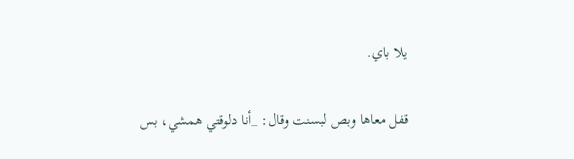يلا باي.

قفل معاها وبص لبسنت وقال: _أنا دلوقتي همشي، بس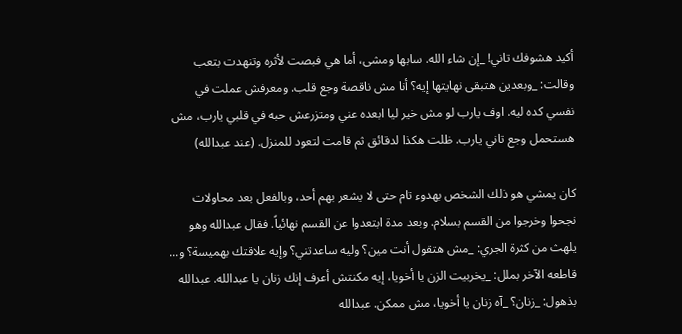أكيد هشوفك تاني! _إن شاء الله. سابها ومشى، أما هي فبصت لأثره وتنهدت بتعب وقالت: _وبعدين هتبقى نهايتها إيه؟ أنا مش ناقصة وجع قلب. ومعرفش عملت في نفسي كده ليه. اوف يارب لو مش خير ليا ابعده عني ومتزرعش حبه في قلبي يارب، مش هستحمل وجع تاني يارب. ظلت هكذا لدقائق ثم قامت لتعود للمنزل. (عند عبدالله)

كان يمشي هو ذلك الشخص بهدوء تام حتى لا يشعر بهم أحد، وبالفعل بعد محاولات نجحوا وخرجوا من القسم بسلام. وبعد مدة ابتعدوا عن القسم نهائياً. فقال عبدالله وهو يلهث من كثرة الجري: _مش هتقول أنت مين؟ وليه ساعدتني؟ وإيه علاقتك بهميسة؟ و... قاطعه الآخر بملل: _يخربيت الزن يا أخويا، إيه مكنتش أعرف إنك زنان يا عبدالله. عبدالله بذهول: _زنان؟ _آه زنان يا أخويا، مش ممكن. عبدالله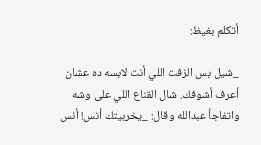أتكلم بغيظ:

_شيل بس الزفت اللي أنت لابسه ده عشان أعرف أشوفك. شال القناع اللي على وشه واتفاجأ عبدالله وقال: _يخربيتك أنس! أنس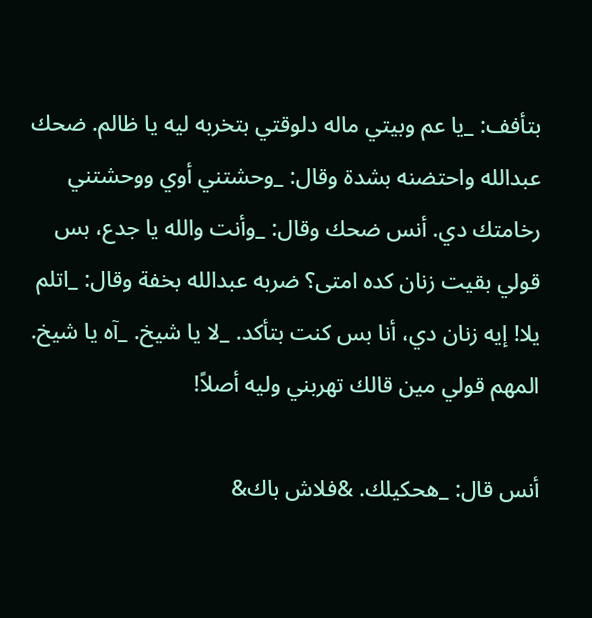بتأفف: _يا عم وبيتي ماله دلوقتي بتخربه ليه يا ظالم. ضحك عبدالله واحتضنه بشدة وقال: _وحشتني أوي ووحشتني رخامتك دي. أنس ضحك وقال: _وأنت والله يا جدع، بس قولي بقيت زنان كده امتى؟ ضربه عبدالله بخفة وقال: _اتلم يلا! إيه زنان دي، أنا بس كنت بتأكد. _لا يا شيخ. _آه يا شيخ. المهم قولي مين قالك تهربني وليه أصلاً!

أنس قال: _هحكيلك. &فلاش باك&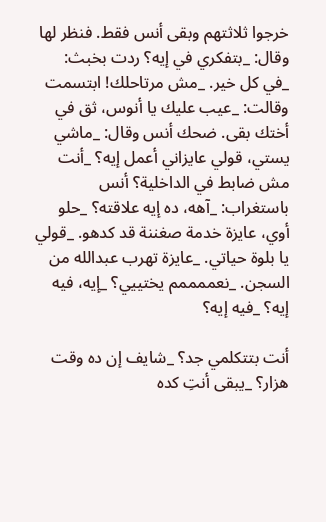خرجوا ثلاثتهم وبقى أنس فقط. فنظر لها وقال: _بتفكري في إيه؟ ردت بخبث: _في كل خير. _مش مرتاحلك! ابتسمت وقالت: _عيب عليك يا أنوس، ثق في أختك بقى. ضحك أنس وقال: _ماشي يستي، قولي عايزاني أعمل إيه؟ _أنت مش ضابط في الداخلية؟ أنس باستغراب: _آهه، ده إيه علاقته؟ _حلو أوي، عايزة خدمة صغننة قد كدهو. _قولي يا بلوة حياتي. _عايزة تهرب عبدالله من السجن. _نعممممم يختييي؟ _إيه، فيه إيه؟ _فيه إيه؟

أنت بتتكلمي جد؟ _شايف إن ده وقت هزار؟ _يبقى أنتِ كده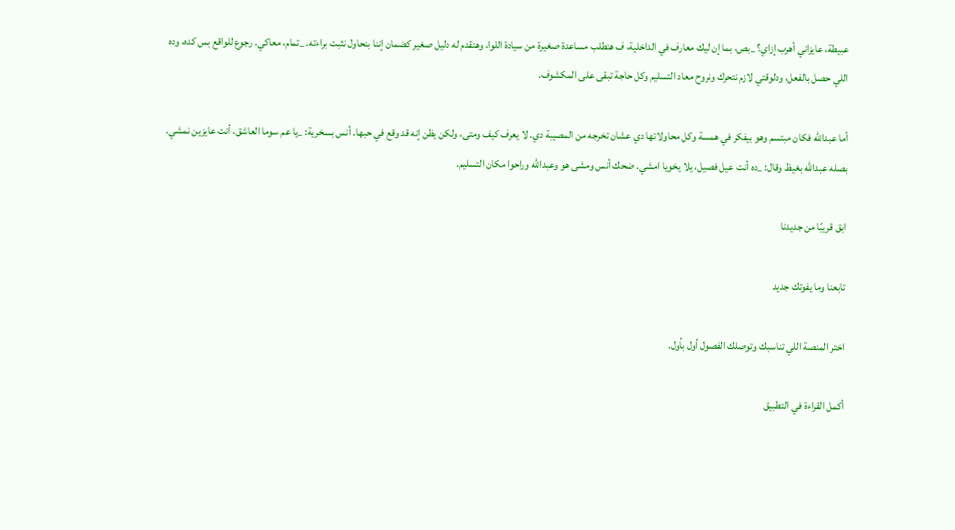عبيطة، عايزاني أهرب إزاي؟ _بص، بما إن ليك معارف في الداخلية، ف هنطلب مساعدة صغيرة من سيادة اللوا، وهنقدم له دليل صغير كضمان إننا بنحاول نثبت براءته. _تمام، معاكي. رجوع للواقع بس كده، وده اللي حصل بالفعل، ودلوقتي لازم نتحرك ونروح معاد التسليم وكل حاجة تبقى على المكشوف.

أما عبدالله فكان مبتسم وهو بيفكر في همسة وكل محاولاتها دي عشان تخرجه من المصيبة دي. لا يعرف كيف ومتى، ولكن يظن إنه قد وقع في حبها. أنس بسخرية: _يا عم سوما العاشق، أنت عايزين نمشي. بصله عبدالله بغيظ وقال: _ده أنت عيل فصيل، يلا يخويا امشي. ضحك أنس ومشى هو وعبدالله وراحوا مكان التسليم.

ابق قريبًا من جديدنا

تابعنا وما يفوتك جديد

اختر المنصة اللي تناسبك وتوصلك الفصول أول بأول.

أكمل القراءة في التطبيق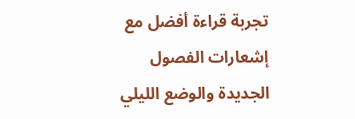تجربة قراءة أفضل مع إشعارات الفصول الجديدة والوضع الليلي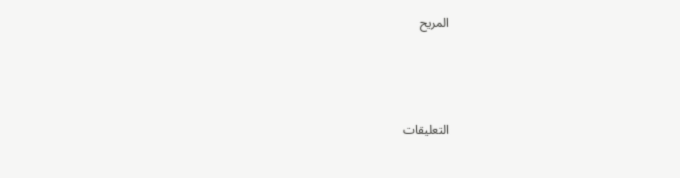المريح



التعليقات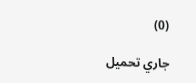(0)

جاري تحميل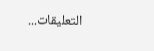التعليقات...